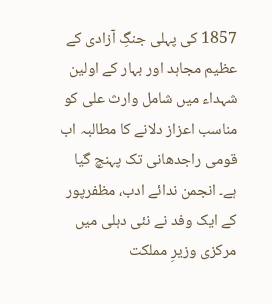1857 کی پہلی جنگِ آزادی کے عظیم مجاہد اور بہار کے اولین شہداء میں شامل وارث علی کو مناسب اعزاز دلانے کا مطالبہ اب قومی راجدھانی تک پہنچ گیا ہے۔ انجمن ندائے ادب، مظفرپور کے ایک وفد نے نئی دہلی میں مرکزی وزیرِ مملکت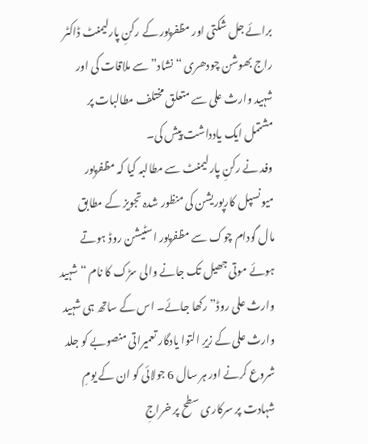برائے جل شکتی اور مظفرپور کے رکنِ پارلیمنٹ ڈاکٹر راج بھوشن چودھری “نشاد” سے ملاقات کی اور شہید وارث علی سے متعلق مختلف مطالبات پر مشتمل ایک یادداشت پیش کی۔
وفد نے رکنِ پارلیمنٹ سے مطالبہ کیا کہ مظفرپور میونسپل کارپوریشن کی منظور شدہ تجویز کے مطابق مال گودام چوک سے مظفرپور اسٹیشن روڈ ہوتے ہوئے موتی جھیل تک جانے والی سڑک کا نام “شہید وارث علی روڈ” رکھا جائے۔ اس کے ساتھ ہی شہید وارث علی کے زیرِ التوا یادگار تعمیراتی منصوبے کو جلد شروع کرنے اور ہر سال 6 جولائی کو ان کے یومِ شہادت پر سرکاری سطح پر خراجِ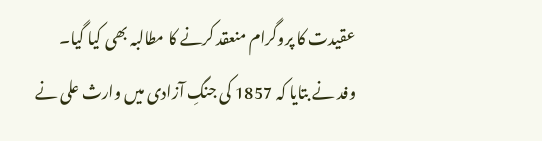عقیدت کا پروگرام منعقد کرنے کا مطالبہ بھی کیا گیا۔
وفد نے بتایا کہ 1857 کی جنگِ آزادی میں وارث علی نے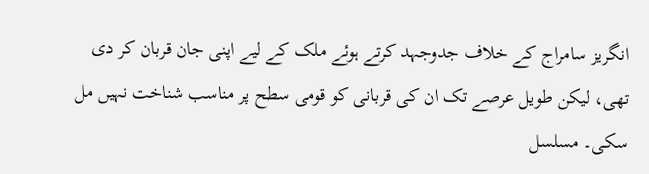انگریز سامراج کے خلاف جدوجہد کرتے ہوئے ملک کے لیے اپنی جان قربان کر دی تھی، لیکن طویل عرصے تک ان کی قربانی کو قومی سطح پر مناسب شناخت نہیں مل سکی۔ مسلسل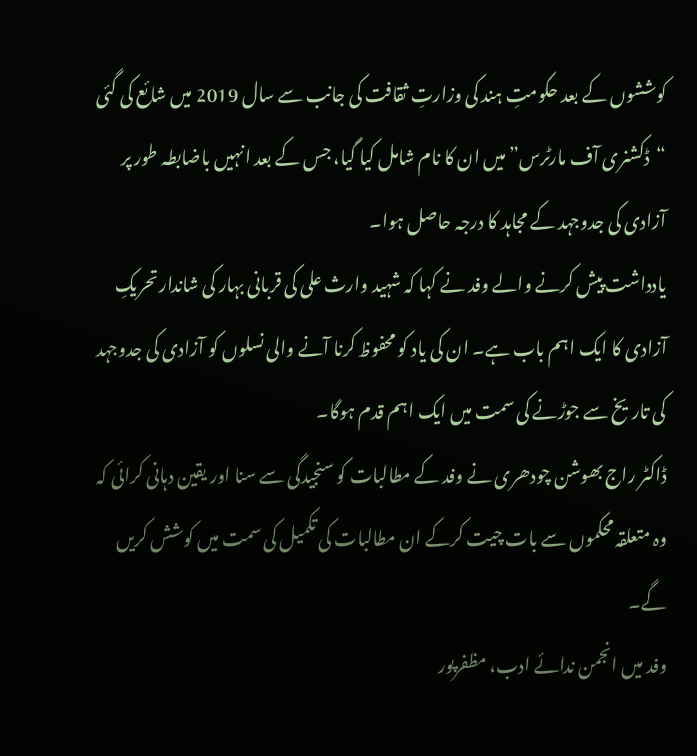کوششوں کے بعد حکومتِ ہند کی وزارتِ ثقافت کی جانب سے سال 2019 میں شائع کی گئی “ڈکشنری آف مارٹرس” میں ان کا نام شامل کیا گیا، جس کے بعد انہیں باضابطہ طور پر آزادی کی جدوجہد کے مجاہد کا درجہ حاصل ہوا۔
یادداشت پیش کرنے والے وفد نے کہا کہ شہید وارث علی کی قربانی بہار کی شاندار تحریکِ آزادی کا ایک اہم باب ہے۔ ان کی یاد کو محفوظ کرنا آنے والی نسلوں کو آزادی کی جدوجہد کی تاریخ سے جوڑنے کی سمت میں ایک اہم قدم ہوگا۔
ڈاکٹر راج بھوشن چودھری نے وفد کے مطالبات کو سنجیدگی سے سنا اور یقین دہانی کرائی کہ وہ متعلقہ محکموں سے بات چیت کرکے ان مطالبات کی تکمیل کی سمت میں کوشش کریں گے۔
وفد میں انجمن ندائے ادب، مظفرپور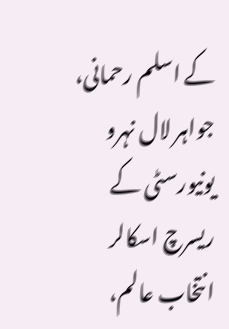کے اسلم رحمانی، جواہر لال نہرو یونیورسٹی کے ریسرچ اسکالر انتخاب عالم،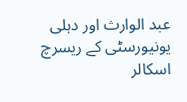عبد الوارث اور دہلی یونیورسٹی کے ریسرچ اسکالر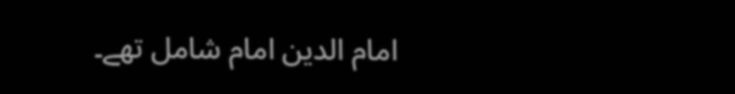امام الدین امام شامل تھے۔